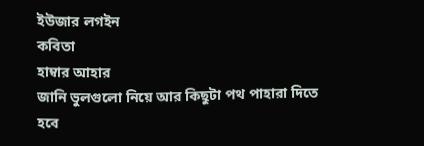ইউজার লগইন
কবিতা
হাম্বার আহার
জানি ভুলগুলো নিয়ে আর কিছুটা পথ পাহারা দিতে হবে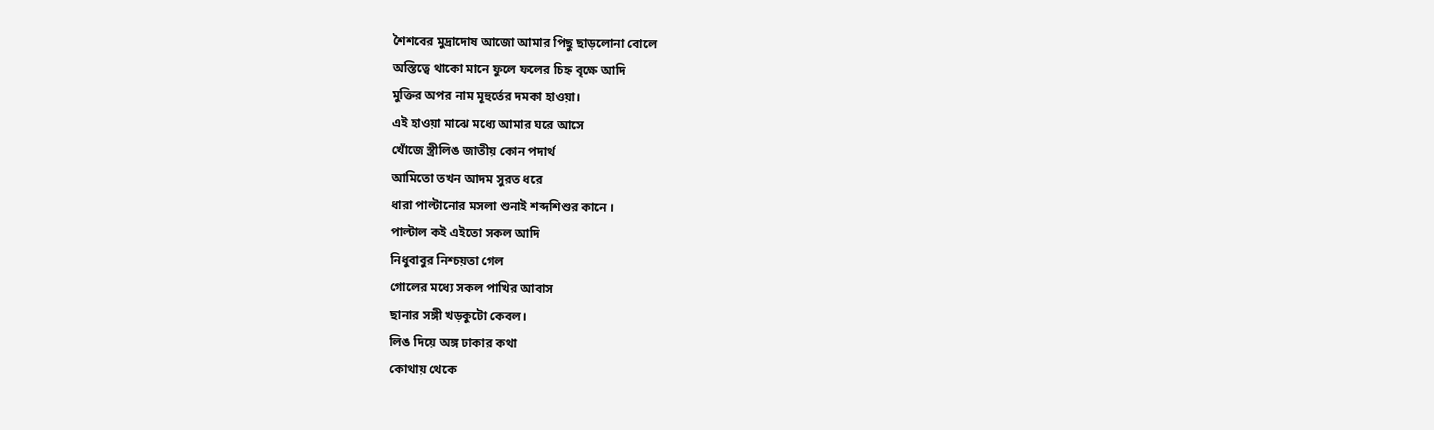শৈশবের মুদ্রাদোষ আজো আমার পিছু ছাড়লোনা বোলে
অস্তিত্বে থাকো মানে ফুলে ফলের চিহ্ন বৃক্ষে আদি
মুক্তির অপর নাম মূহুর্তের দমকা হাওয়া।
এই হাওয়া মাঝে মধ্যে আমার ঘরে আসে
খোঁজে স্ত্রীলিঙ জাতীয় কোন পদার্থ
আমিতো তখন আদম সুরত ধরে
ধারা পাল্টানোর মসলা শুনাই শব্দশিশুর কানে ।
পাল্টাল কই এইতো সকল আদি
নিধুবাবুর নিশ্চয়তা গেল
গোলের মধ্যে সকল পাখির আবাস
ছানার সঙ্গী খড়কুটো কেবল।
লিঙ দিয়ে অঙ্গ ঢাকার কথা
কোথায় থেকে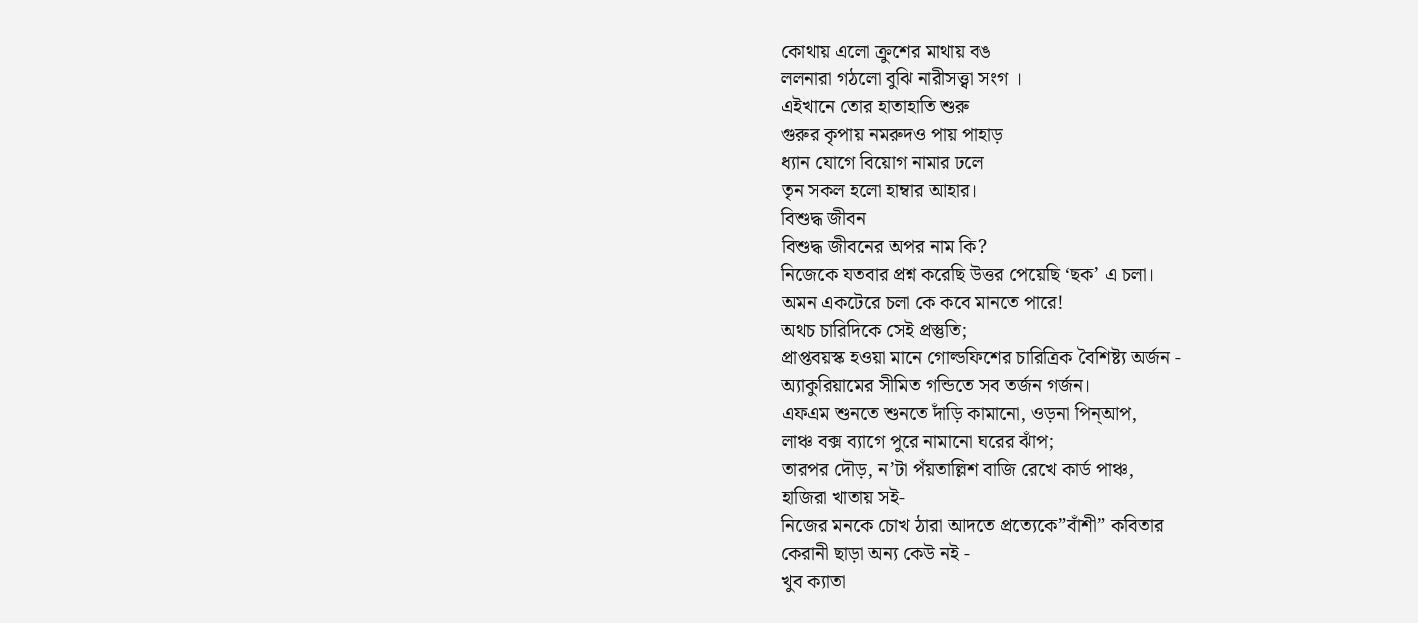কোথায় এলো ক্রুশের মাথায় বঙ
ললনারা গঠলো বুঝি নারীসত্ত্বা সংগ ।
এইখানে তোর হাতাহাতি শুরু
গুরুর কৃপায় নমরুদও পায় পাহাড়
ধ্যান যোগে বিয়োগ নামার ঢলে
তৃন সকল হলো হাম্বার আহার।
বিশুদ্ধ জীবন
বিশুদ্ধ জীবনের অপর নাম কি?
নিজেকে যতবার প্রশ্ন করেছি উত্তর পেয়েছি ‘ছক’ এ চলা।
অমন একটেরে চলা কে কবে মানতে পারে!
অথচ চারিদিকে সেই প্রস্তুতি;
প্রাপ্তবয়স্ক হওয়া মানে গোল্ডফিশের চারিত্রিক বৈশিষ্ট্য অর্জন -
অ্যাকুরিয়ামের সীমিত গন্ডিতে সব তর্জন গর্জন।
এফএম শুনতে শুনতে দাঁড়ি কামানো, ওড়না পিন্আপ,
লাঞ্চ বক্স ব্যাগে পুরে নামানো ঘরের ঝাঁপ;
তারপর দৌড়, ন’টা পঁয়তাল্লিশ বাজি রেখে কার্ড পাঞ্চ,
হাজিরা খাতায় সই-
নিজের মনকে চোখ ঠারা আদতে প্রত্যেকে”বাঁশী” কবিতার
কেরানী ছাড়া অন্য কেউ নই -
খুব ক্যাতা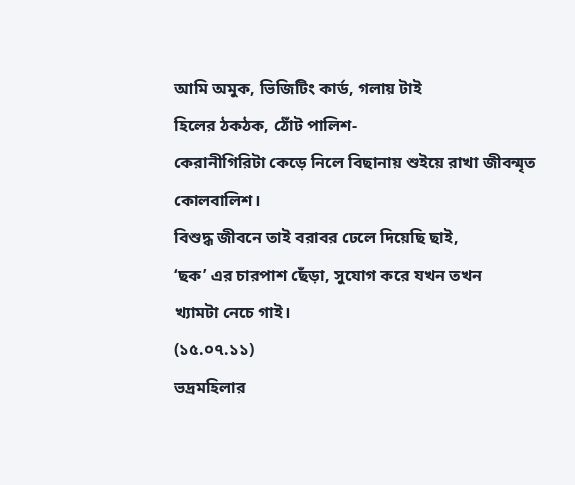আমি অমুক, ভিজিটিং কার্ড, গলায় টাই
হিলের ঠকঠক, ঠোঁট পালিশ-
কেরানীগিরিটা কেড়ে নিলে বিছানায় শুইয়ে রাখা জীবন্মৃত
কোলবালিশ।
বিশুদ্ধ জীবনে তাই বরাবর ঢেলে দিয়েছি ছাই,
‘ছক’ এর চারপাশ ছেঁড়া, সুযোগ করে যখন তখন
খ্যামটা নেচে গাই।
(১৫.০৭.১১)
ভদ্রমহিলার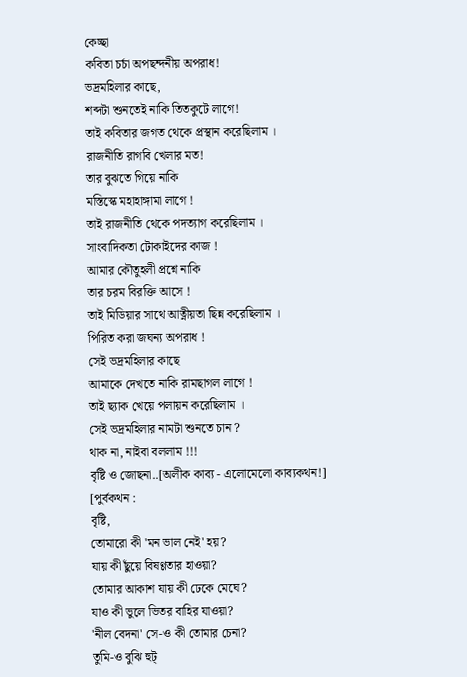কেচ্ছা
কবিতা চর্চা অপছন্দনীয় অপরাধ!
ভদ্রমহিলার কাছে,
শব্দটা শুনতেই নাকি তিতকুটে লাগে!
তাই কবিতার জগত থেকে প্রস্থান করেছিলাম ।
রাজনীতি রাগবি খেলার মত!
তার বুঝতে গিয়ে নাকি
মস্তিস্কে মহাহাঙ্গামা লাগে !
তাই রাজনীতি থেকে পদত্যাগ করেছিলাম ।
সাংবাদিকতা টোকাইদের কাজ !
আমার কৌতুহলী প্রশ্নে নাকি
তার চরম বিরক্তি আসে !
তাই মিডিয়ার সাথে আত্নীয়তা ছিন্ন করেছিলাম ।
পিরিত করা জঘন্য অপরাধ !
সেই ভদ্রমহিলার কাছে
আমাকে দেখতে নাকি রামছাগল লাগে !
তাই ছ্যাক খেয়ে পলায়ন করেছিলাম ।
সেই ভদ্রমহিলার নামটা শুনতে চান ?
থাক না, নাইবা বললাম !!!
বৃষ্টি ও জোছনা..[অলীক কাব্য - এলোমেলো কাব্যকথন!]
[পুর্বকথন :
বৃষ্টি,
তোমারো কী 'মন ভাল নেই' হয়?
যায় কী ছুঁয়ে বিষণ্ণতার হাওয়া?
তোমার আকাশ যায় কী ঢেকে মেঘে?
যাও কী ভুলে ভিতর বাহির যাওয়া?
'নীল বেদনা' সে-ও কী তোমার চেনা?
তুমি-ও বুঝি হুট্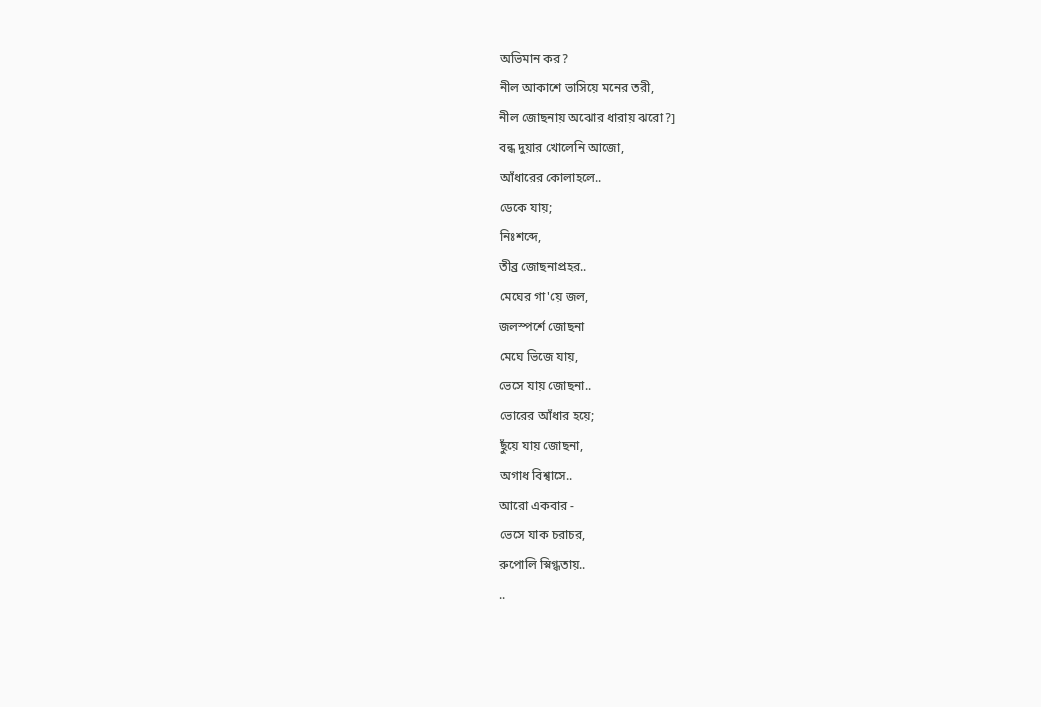অভিমান কর?
নীল আকাশে ভাসিয়ে মনের তরী,
নীল জোছনায় অঝোর ধারায় ঝরো?]
বন্ধ দুয়ার খোলেনি আজো,
আঁধারের কোলাহলে..
ডেকে যায়;
নিঃশব্দে,
তীব্র জোছনাপ্রহর..
মেঘের গা'য়ে জল,
জলস্পর্শে জোছনা
মেঘে ভিজে যায়,
ভেসে যায় জোছনা..
ভোরের আঁধার হয়ে;
ছুঁয়ে যায় জোছনা,
অগাধ বিশ্বাসে..
আরো একবার -
ভেসে যাক চরাচর,
রুপোলি স্নিগ্ধতায়..
..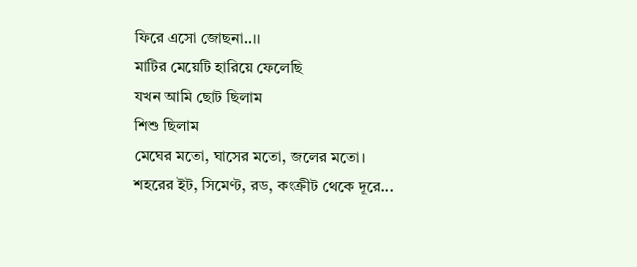ফিরে এসো জোছনা..।।
মাটির মেয়েটি হারিয়ে ফেলেছি
যখন আমি ছোট ছিলাম
শিশু ছিলাম
মেঘের মতো, ঘাসের মতো, জলের মতো।
শহরের ইট, সিমেণ্ট, রড, কংক্রীট থেকে দূরে...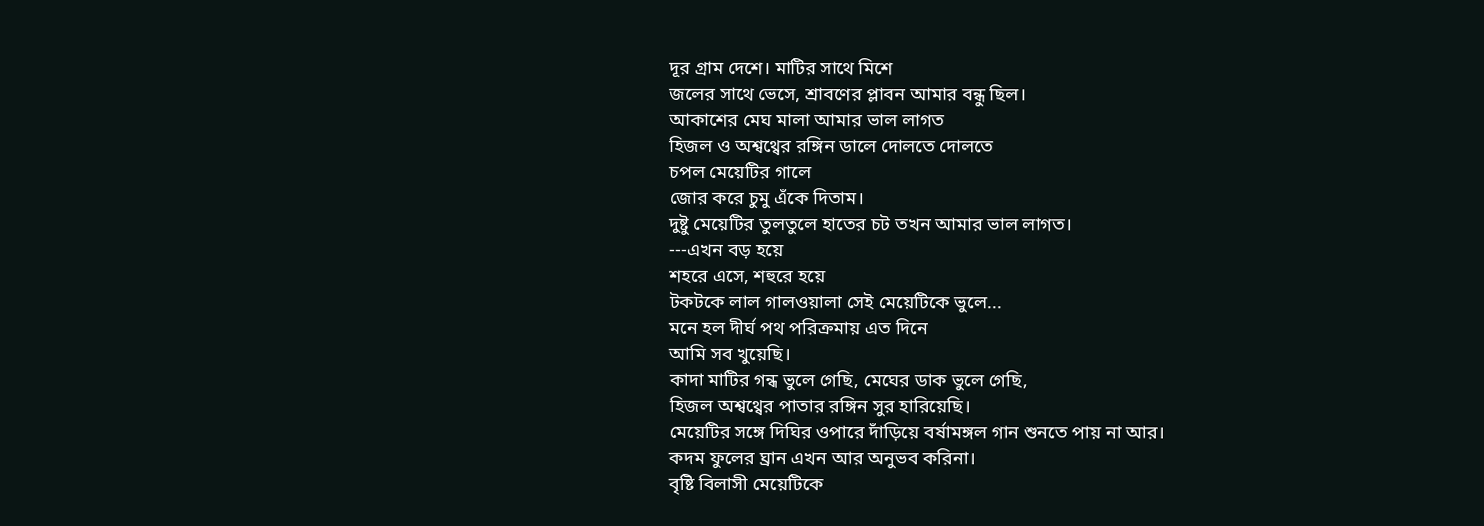দূর গ্রাম দেশে। মাটির সাথে মিশে
জলের সাথে ভেসে, শ্রাবণের প্লাবন আমার বন্ধু ছিল।
আকাশের মেঘ মালা আমার ভাল লাগত
হিজল ও অশ্বথ্বের রঙ্গিন ডালে দোলতে দোলতে
চপল মেয়েটির গালে
জোর করে চুমু এঁকে দিতাম।
দুষ্টু মেয়েটির তুলতুলে হাতের চট তখন আমার ভাল লাগত।
---এখন বড় হয়ে
শহরে এসে, শহুরে হয়ে
টকটকে লাল গালওয়ালা সেই মেয়েটিকে ভুলে...
মনে হল দীর্ঘ পথ পরিক্রমায় এত দিনে
আমি সব খুয়েছি।
কাদা মাটির গন্ধ ভুলে গেছি, মেঘের ডাক ভুলে গেছি,
হিজল অশ্বথ্বের পাতার রঙ্গিন সুর হারিয়েছি।
মেয়েটির সঙ্গে দিঘির ওপারে দাঁড়িয়ে বর্ষামঙ্গল গান শুনতে পায় না আর।
কদম ফুলের ঘ্রান এখন আর অনুভব করিনা।
বৃষ্টি বিলাসী মেয়েটিকে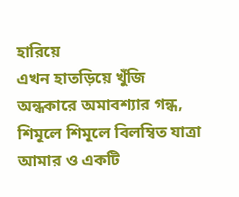হারিয়ে
এখন হাতড়িয়ে খুঁজি অন্ধকারে অমাবশ্যার গন্ধ,
শিমূলে শিমূলে বিলম্বিত যাত্রা আমার ও একটি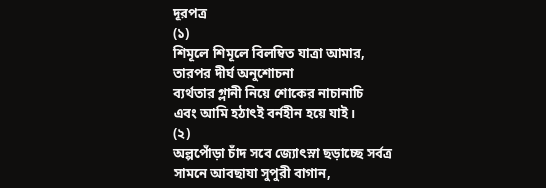দূরপত্র
(১)
শিমূলে শিমূলে বিলম্বিত যাত্রা আমার,
তারপর দীর্ঘ অনুশোচনা
ব্যর্থতার গ্লানী নিয়ে শোকের নাচানাচি
এবং আমি হঠাৎই বর্নহীন হয়ে যাই।
(২)
অল্পপোঁড়া চাঁদ সবে জ্যোৎস্না ছড়াচ্ছে সর্বত্র
সামনে আবছাযা সুপুরী বাগান,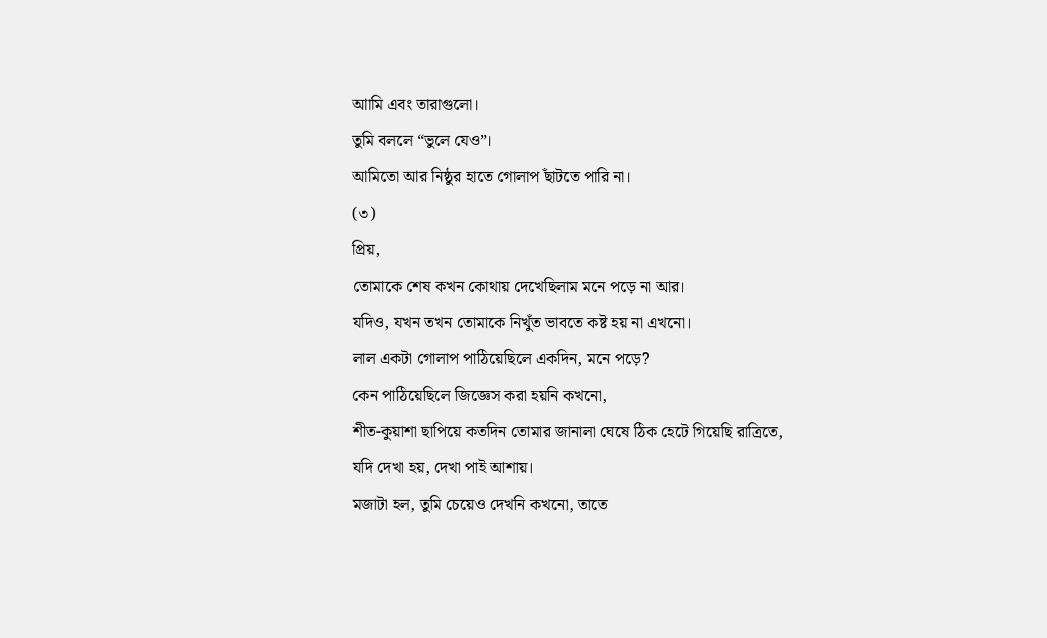আামি এবং তারাগুলো।
তুমি বললে “ভুলে যেও”।
আমিতো আর নিষ্ঠুর হাতে গোলাপ ছাঁটতে পারি না।
(৩)
প্রিয়,
তোমাকে শেষ কখন কোথায় দেখেছিলাম মনে পড়ে না আর।
যদিও, যখন তখন তোমাকে নিখুঁত ভাবতে কষ্ট হয় না এখনো।
লাল একটা গোলাপ পাঠিয়েছিলে একদিন, মনে পড়ে?
কেন পাঠিয়েছিলে জিজ্ঞেস করা হয়নি কখনো,
শীত-কুয়াশা ছাপিয়ে কতদিন তোমার জানালা ঘেষে ঠিক হেটে গিয়েছি রাত্রিতে,
যদি দেখা হয়, দেখা পাই আশায়।
মজাটা হল, তুমি চেয়েও দেখনি কখনো, তাতে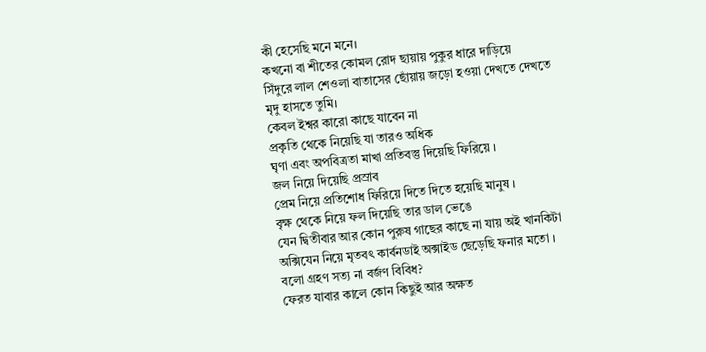কী হেসেছি মনে মনে।
কখনো বা শীতের কোমল রোদ ছায়ায় পুকুর ধারে দাড়িয়ে
সিঁদুরে লাল শেওলা বাতাসের ছোঁয়ায় জড়ো হওয়া দেখতে দেখতে মৃদু হাসতে তুমি।
কেবল ইশ্বর কারো কাছে যাবেন না
প্রকৃতি থেকে নিয়েছি যা তারও অধিক
ঘৃণা এবং অপবিত্রতা মাখা প্রতিবস্তু দিয়েছি ফিরিয়ে ।
জল নিয়ে দিয়েছি প্রস্রাব
প্রেম নিয়ে প্রতিশোধ ফিরিয়ে দিতে দিতে হয়েছি মানুষ ।
বৃক্ষ থেকে নিয়ে ফল দিয়েছি তার ডাল ভেঙে
যেন দ্বিতীবার আর কোন পুরুষ গাছের কাছে না যায় অই খানকিটা
অক্সিযেন নিয়ে মৃতবৎ কার্বনডাই অক্সাইড ছেড়েছি ফনার মতো ।
বলো গ্রহণ সত্য না বর্জণ বিবিধ?
ফেরত যাবার কালে কোন কিছুই আর অক্ষত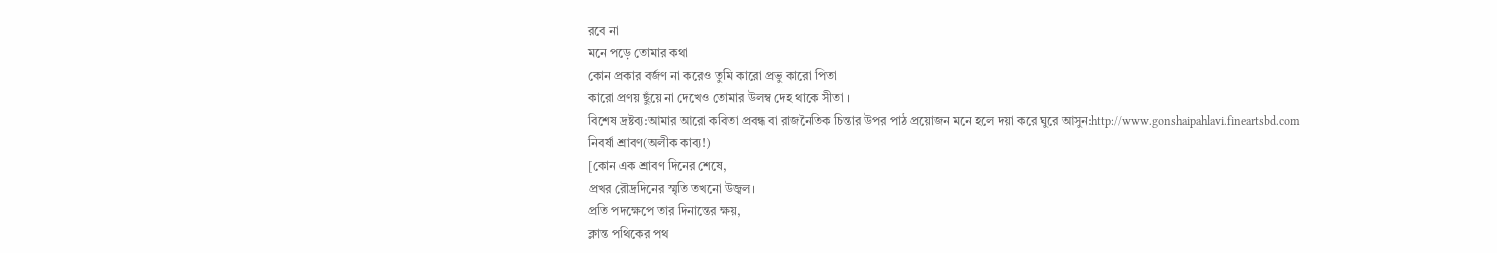রবে না
মনে পড়ে তোমার কথা
কোন প্রকার বর্জণ না করেও তুমি কারো প্রভু কারো পিতা
কারো প্রণয় ছুঁয়ে না দেখেও তোমার উলম্ব দেহ থাকে সীতা ।
বিশেষ দ্রষ্টব্য:আমার আরো কবিতা প্রবন্ধ বা রাজনৈতিক চিন্তার উপর পাঠ প্রয়োজন মনে হলে দয়া করে ঘুরে আসুন:http://www.gonshaipahlavi.fineartsbd.com
নিবর্ষা শ্রাবণ(অলীক কাব্য!)
[কোন এক শ্রাবণ দিনের শেষে,
প্রখর রৌদ্রদিনের স্মৃতি তখনো উজ্বল।
প্রতি পদক্ষেপে তার দিনান্তের ক্ষয়,
ক্লান্ত পথিকের পথ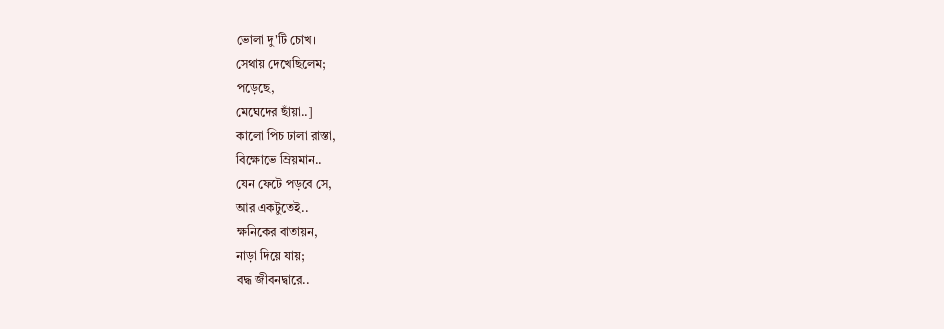ভোলা দু'টি চোখ।
সেথায় দেখেছিলেম;
পড়েছে,
মেঘেদের ছাঁয়া..]
কালো পিচ ঢালা রাস্তা,
বিক্ষোভে ম্রিয়মান..
যেন ফেটে পড়বে সে,
আর একটুতেই..
ক্ষনিকের বাতায়ন,
নাড়া দিয়ে যায়;
বদ্ধ জীবনদ্বারে..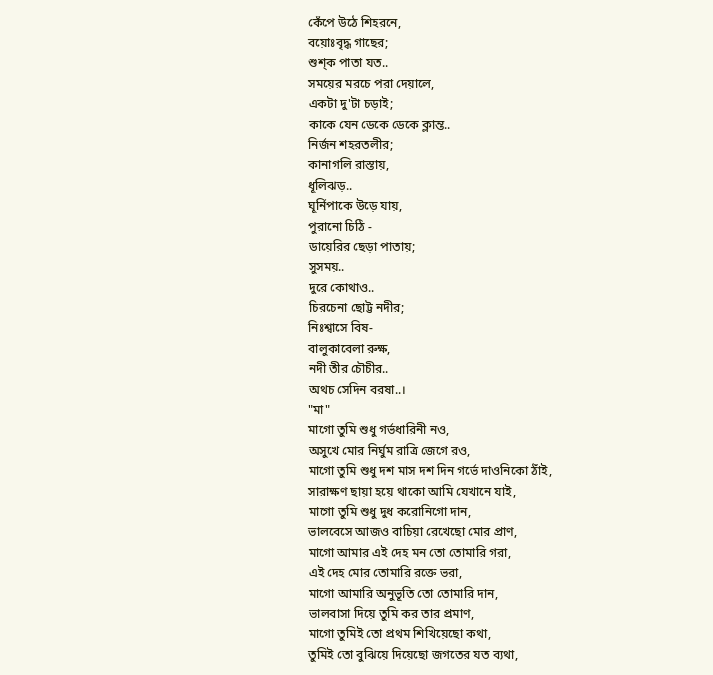কেঁপে উঠে শিহরনে,
বয়োঃবৃদ্ধ গাছের;
শুশ্ক পাতা যত..
সময়ের মরচে পরা দেয়ালে,
একটা দু'টা চড়াই;
কাকে যেন ডেকে ডেকে ক্লান্ত..
নির্জন শহরতলীর;
কানাগলি রাস্তায়,
ধূলিঝড়..
ঘূর্নিপাকে উড়ে যায়,
পুরানো চিঠি -
ডায়েরির ছেড়া পাতায়;
সুসময়..
দুরে কোথাও..
চিরচেনা ছোট্ট নদীর;
নিঃশ্বাসে বিষ-
বালুকাবেলা রুক্ষ,
নদী তীর চৌচীর..
অথচ সেদিন বরষা..।
"মা"
মাগো তুমি শুধু গর্ভধারিনী নও,
অসুখে মোর নির্ঘুম রাত্রি জেগে রও,
মাগো তুমি শুধু দশ মাস দশ দিন গর্ভে দাওনিকো ঠাঁই,
সারাক্ষণ ছায়া হয়ে থাকো আমি যেখানে যাই,
মাগো তুমি শুধু দুধ করোনিগো দান,
ভালবেসে আজও বাচিয়া রেখেছো মোর প্রাণ,
মাগো আমার এই দেহ মন তো তোমারি গরা,
এই দেহ মোর তোমারি রক্তে ভরা,
মাগো আমারি অনুভূতি তো তোমারি দান,
ভালবাসা দিয়ে তুমি কর তার প্রমাণ,
মাগো তুমিই তো প্রথম শিখিয়েছো কথা,
তুমিই তো বুঝিয়ে দিয়েছো জগতের যত ব্যথা,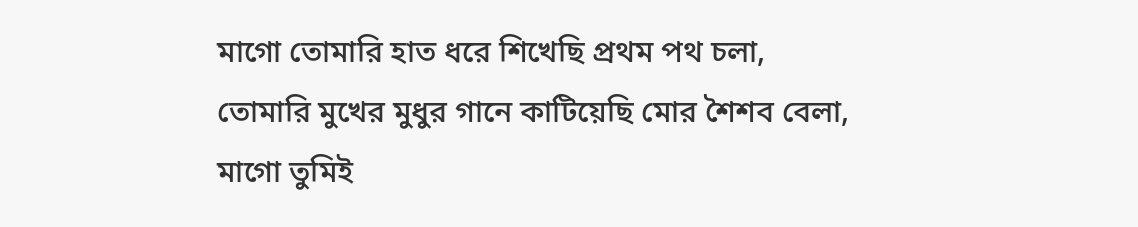মাগো তোমারি হাত ধরে শিখেছি প্রথম পথ চলা,
তোমারি মুখের মুধুর গানে কাটিয়েছি মোর শৈশব বেলা,
মাগো তুমিই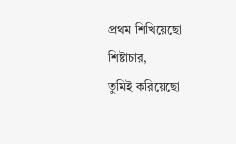প্রথম শিখিয়েছো শিষ্টাচার,
তুমিই করিয়েছো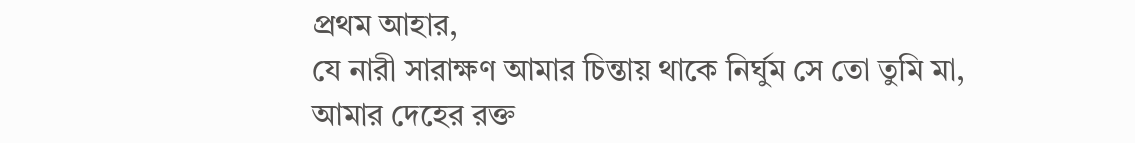প্রথম আহার,
যে নারী সারাক্ষণ আমার চিন্তায় থাকে নির্ঘুম সে তো তুমি মা,
আমার দেহের রক্ত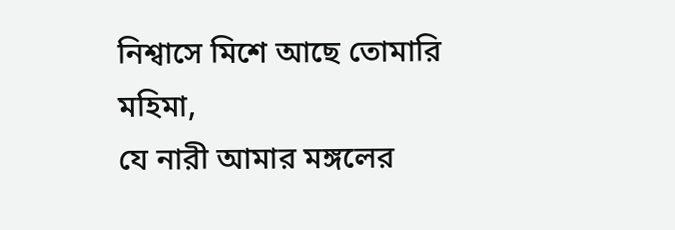নিশ্বাসে মিশে আছে তোমারি মহিমা,
যে নারী আমার মঙ্গলের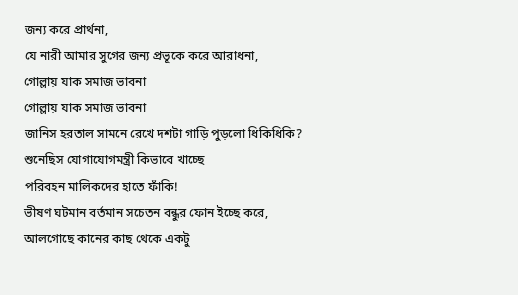জন্য করে প্রার্থনা,
যে নারী আমার সুগের জন্য প্রভূকে করে আরাধনা,
গোল্লায় যাক সমাজ ভাবনা
গোল্লায় যাক সমাজ ভাবনা
জানিস হরতাল সামনে রেখে দশটা গাড়ি পুড়লো ধিকিধিকি?
শুনেছিস যোগাযোগমন্ত্রী কিভাবে খাচ্ছে
পরিবহন মালিকদের হাতে ফাঁকি!
ভীষণ ঘটমান বর্তমান সচেতন বন্ধুর ফোন ইচ্ছে করে,
আলগোছে কানের কাছ থেকে একটু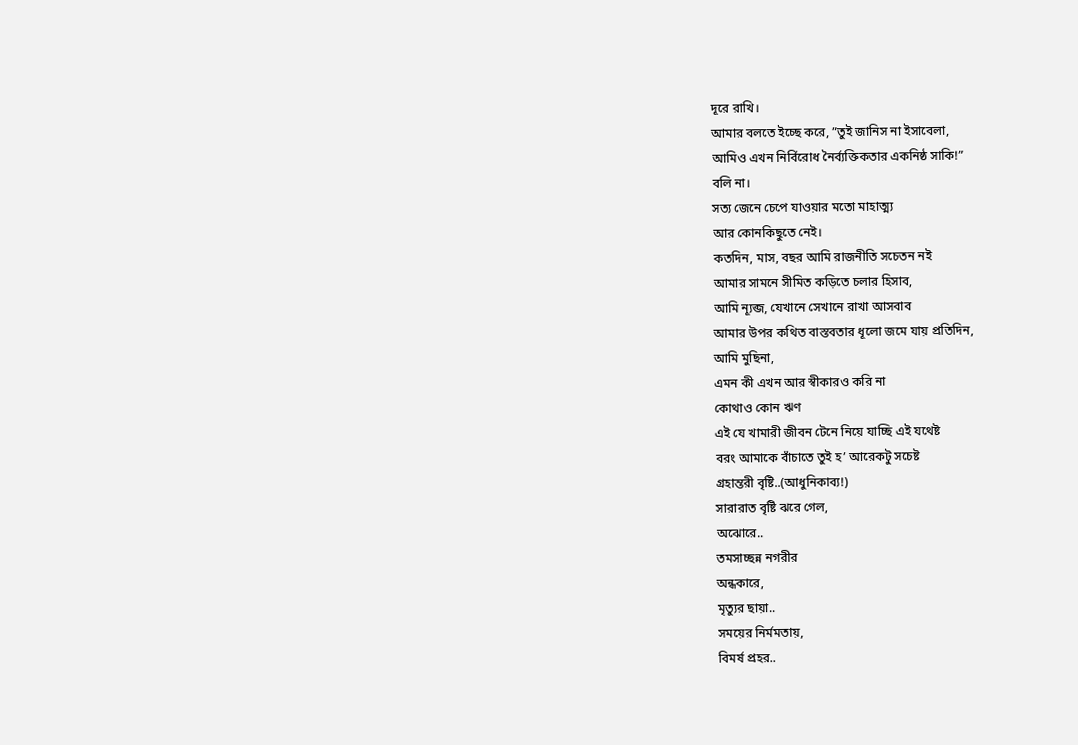দূরে রাখি।
আমার বলতে ইচ্ছে করে, ”তুই জানিস না ইসাবেলা,
আমিও এখন নির্বিরোধ নৈর্ব্যক্তিকতার একনিষ্ঠ সাকি!”
বলি না।
সত্য জেনে চেপে যাওয়ার মতো মাহাত্ম্য
আর কোনকিছুতে নেই।
কতদিন, মাস, বছর আমি রাজনীতি সচেতন নই
আমার সামনে সীমিত কড়িতে চলার হিসাব,
আমি ন্যূব্জ, যেখানে সেখানে রাখা আসবাব
আমার উপর কথিত বাস্তবতার ধূলো জমে যায় প্রতিদিন,
আমি মুছিনা,
এমন কী এখন আর স্বীকারও করি না
কোথাও কোন ঋণ
এই যে খামারী জীবন টেনে নিয়ে যাচ্ছি এই যথেষ্ট
বরং আমাকে বাঁচাতে তুই হ’ আরেকটু সচেষ্ট
গ্রহান্তরী বৃষ্টি..(আধুনিকাব্য!)
সারারাত বৃষ্টি ঝরে গেল,
অঝোরে..
তমসাচ্ছন্ন নগরীর
অন্ধকারে,
মৃত্যুর ছায়া..
সময়ের নির্মমতায়,
বিমর্ষ প্রহর..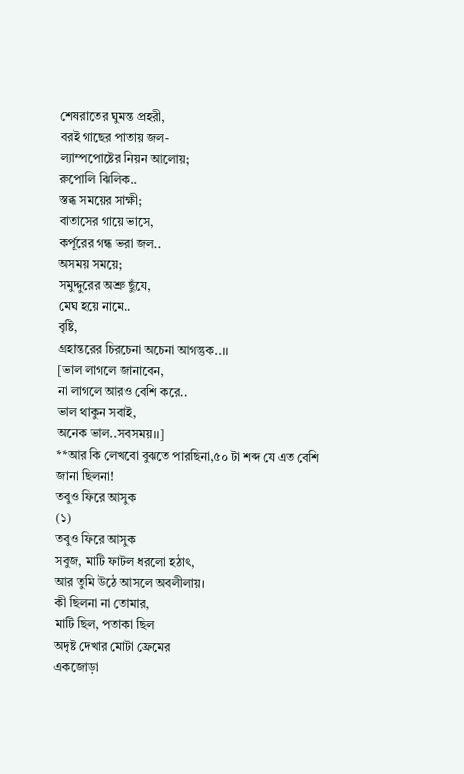শেষরাতের ঘুমন্ত প্রহরী,
বরই গাছের পাতায় জল-
ল্যাম্পপোষ্টের নিয়ন আলোয়;
রুপোলি ঝিলিক..
স্তব্ধ সময়ের সাক্ষী;
বাতাসের গায়ে ভাসে,
কর্পূরের গন্ধ ভরা জল..
অসময় সময়ে;
সমুদ্দুরের অশ্রু ছুঁযে,
মেঘ হয়ে নামে..
বৃষ্টি,
গ্রহান্তরের চিরচেনা অচেনা আগন্তুক..।।
[ভাল লাগলে জানাবেন,
না লাগলে আরও বেশি করে..
ভাল থাকুন সবাই,
অনেক ভাল..সবসময়।।]
**আর কি লেখবো বুঝতে পারছিনা,৫০ টা শব্দ যে এত বেশি জানা ছিলনা!
তবুও ফিরে আসুক
(১)
তবুও ফিরে আসুক
সবুজ, মাটি ফাটল ধরলো হঠাৎ,
আর তুমি উঠে আসলে অবলীলায়।
কী ছিলনা না তোমার,
মাটি ছিল, পতাকা ছিল
অদৃষ্ট দেখার মোটা ফ্রেমের
একজোড়া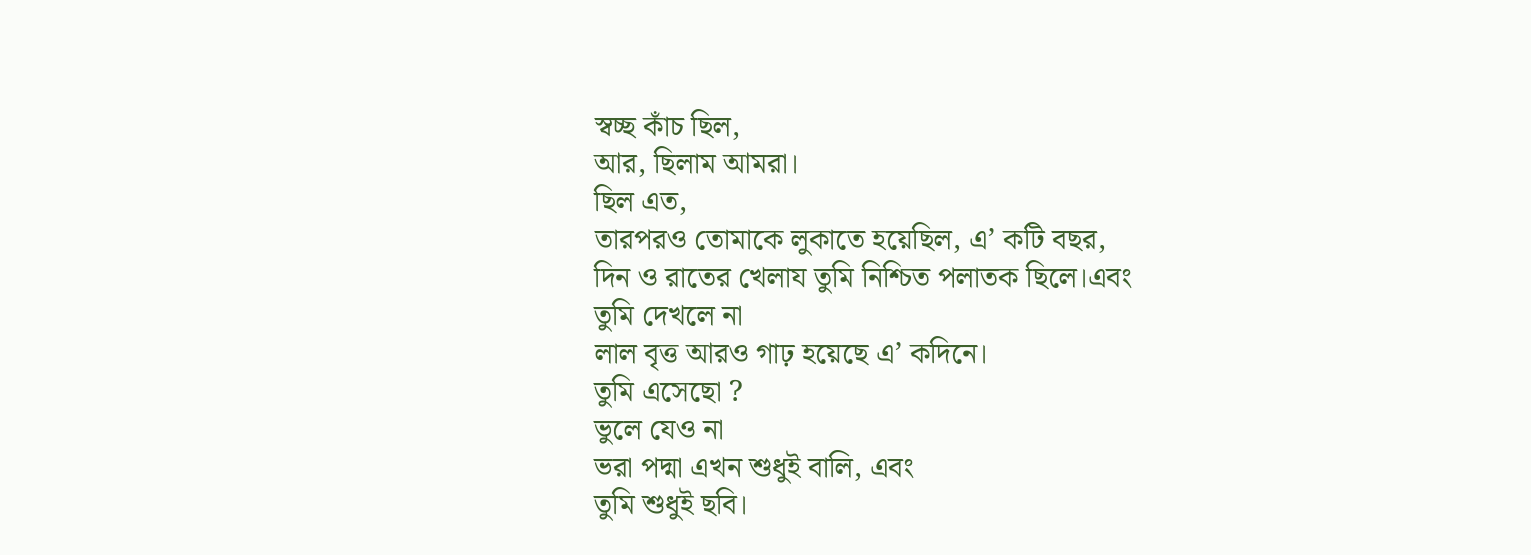স্বচ্ছ কাঁচ ছিল,
আর, ছিলাম আমরা।
ছিল এত,
তারপরও তোমাকে লুকাতে হয়েছিল, এ’ কটি বছর,
দিন ও রাতের খেলায তুমি নিশ্চিত পলাতক ছিলে।এবং
তুমি দেখলে না
লাল বৃত্ত আরও গাঢ় হয়েছে এ’ কদিনে।
তুমি এসেছো ?
ভুলে যেও না
ভরা পদ্মা এখন শুধুই বালি, এবং
তুমি শুধুই ছবি।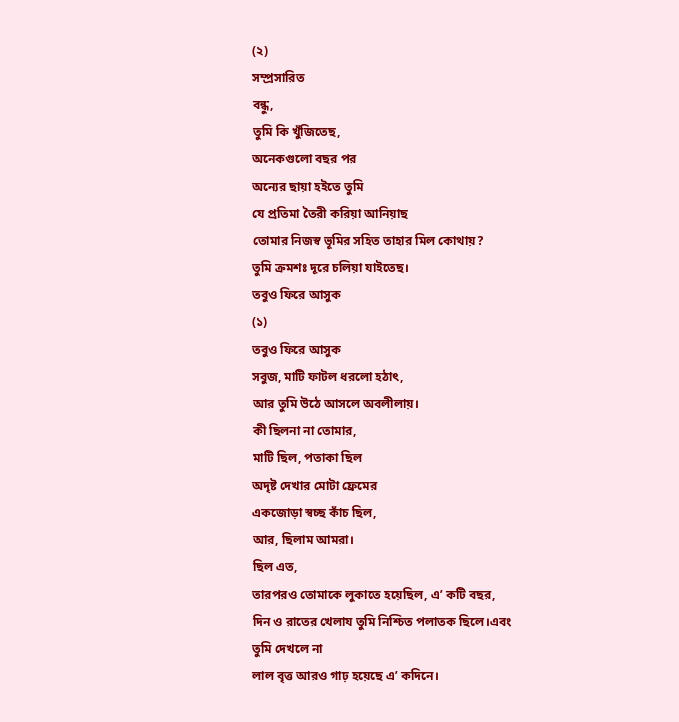(২)
সম্প্রসারিত
বন্ধু,
তুমি কি খুঁজিতেছ,
অনেকগুলো বছর পর
অন্যের ছায়া হইতে তুমি
যে প্রতিমা তৈরী করিয়া আনিয়াছ
তোমার নিজস্ব ভূমির সহিত তাহার মিল কোথায়?
তুমি ক্রমশঃ দূরে চলিয়া যাইতেছ।
তবুও ফিরে আসুক
(১)
তবুও ফিরে আসুক
সবুজ, মাটি ফাটল ধরলো হঠাৎ,
আর তুমি উঠে আসলে অবলীলায়।
কী ছিলনা না তোমার,
মাটি ছিল, পতাকা ছিল
অদৃষ্ট দেখার মোটা ফ্রেমের
একজোড়া স্বচ্ছ কাঁচ ছিল,
আর, ছিলাম আমরা।
ছিল এত,
তারপরও তোমাকে লুকাতে হয়েছিল, এ’ কটি বছর,
দিন ও রাতের খেলায তুমি নিশ্চিত পলাতক ছিলে।এবং
তুমি দেখলে না
লাল বৃত্ত আরও গাঢ় হয়েছে এ’ কদিনে।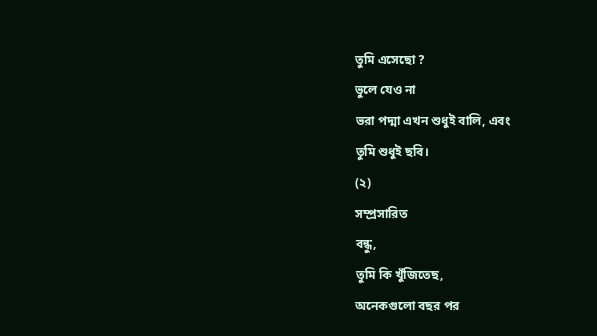তুমি এসেছো ?
ভুলে যেও না
ভরা পদ্মা এখন শুধুই বালি, এবং
তুমি শুধুই ছবি।
(২)
সম্প্রসারিত
বন্ধু,
তুমি কি খুঁজিতেছ,
অনেকগুলো বছর পর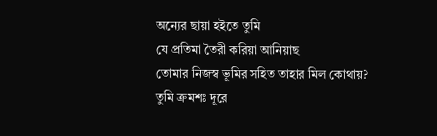অন্যের ছায়া হইতে তুমি
যে প্রতিমা তৈরী করিয়া আনিয়াছ
তোমার নিজস্ব ভূমির সহিত তাহার মিল কোথায়?
তুমি ক্রমশঃ দূরে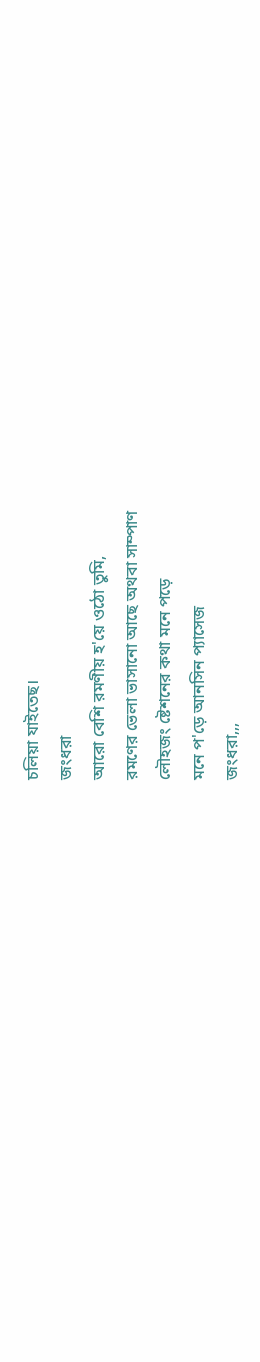চলিয়া যাইতেছ।
জংধরা
আরো বেশি রমণীয় হ'য়ে ওঠো তুমি,
রমণের ভেলা ভাসানো আছে অথবা সাম্পাণ
লৌহজং ষ্টেশনের কথা মনে পড়ে
মনে প'ড়ে আনসিন প্যাসেজ
জংধরা,,,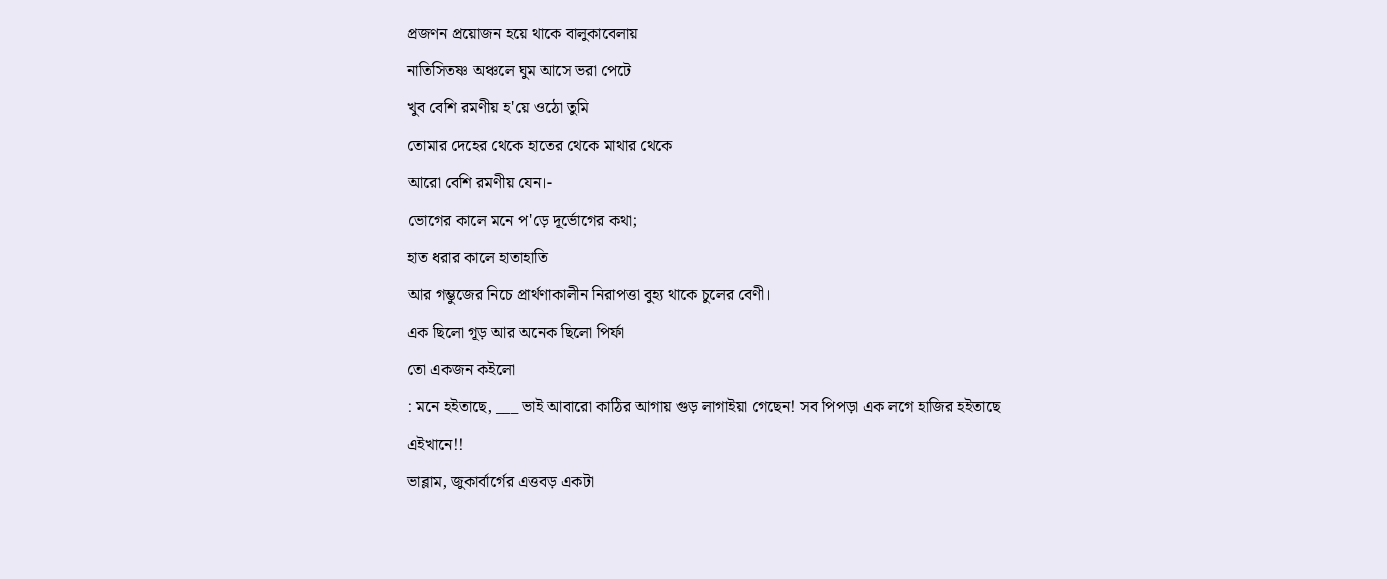প্রজণন প্রয়োজন হয়ে থাকে বালুকাবেলায়
নাতিসিতষ্ণ অঞ্চলে ঘুম আসে ভরা পেটে
খুব বেশি রমণীয় হ'য়ে ওঠো তুমি
তোমার দেহের থেকে হাতের থেকে মাথার থেকে
আরো বেশি রমণীয় যেন।-
ভোগের কালে মনে প'ড়ে দূর্ভোগের কথা;
হাত ধরার কালে হাতাহাতি
আর গম্ভুজের নিচে প্রার্থণাকালীন নিরাপত্তা বুহ্য থাকে চুলের বেণী।
এক ছিলো গূড় আর অনেক ছিলো পির্ফা
তো একজন কইলো
: মনে হইতাছে, ___ ভাই আবারো কাঠির আগায় গুড় লাগাইয়া গেছেন! সব পিপড়া এক লগে হাজির হইতাছে এইখানে!!
ভাব্লাম, জুকার্বার্গের এত্তবড় একটা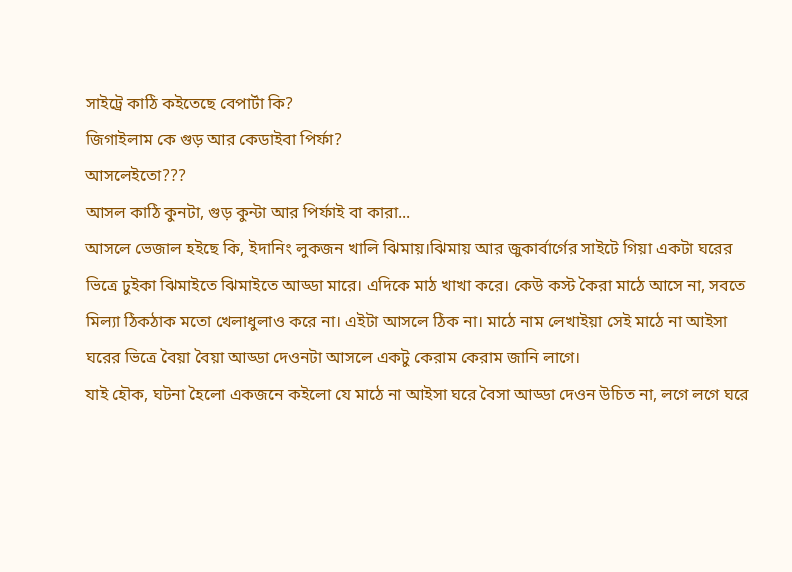সাইট্রে কাঠি কইতেছে বেপার্টা কি?
জিগাইলাম কে গুড় আর কেডাইবা পির্ফা?
আসলেইতো???
আসল কাঠি কুনটা, গুড় কুন্টা আর পির্ফাই বা কারা...
আসলে ভেজাল হইছে কি, ইদানিং লুকজন খালি ঝিমায়।ঝিমায় আর জুকার্বার্গের সাইটে গিয়া একটা ঘরের ভিত্রে ঢুইকা ঝিমাইতে ঝিমাইতে আড্ডা মারে। এদিকে মাঠ খাখা করে। কেউ কস্ট কৈরা মাঠে আসে না, সবতে মিল্যা ঠিকঠাক মতো খেলাধুলাও করে না। এইটা আসলে ঠিক না। মাঠে নাম লেখাইয়া সেই মাঠে না আইসা ঘরের ভিত্রে বৈয়া বৈয়া আড্ডা দেওনটা আসলে একটু কেরাম কেরাম জানি লাগে।
যাই হৌক, ঘটনা হৈলো একজনে কইলো যে মাঠে না আইসা ঘরে বৈসা আড্ডা দেওন উচিত না, লগে লগে ঘরে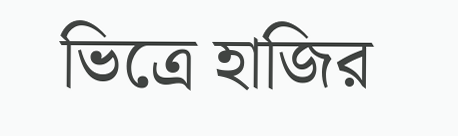ভিত্রে হাজির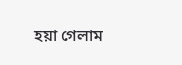হয়া গেলাম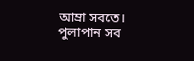আম্রা সবতে। পুলাপান সব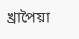খ্রাপৈয়া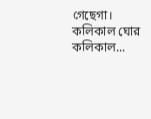গেছেগা। কলিকাল ঘোর কলিকাল...